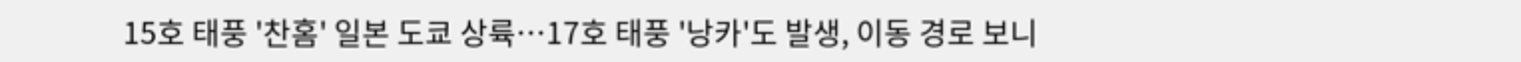15호 태풍 '찬홈' 일본 도쿄 상륙…17호 태풍 '낭카'도 발생, 이동 경로 보니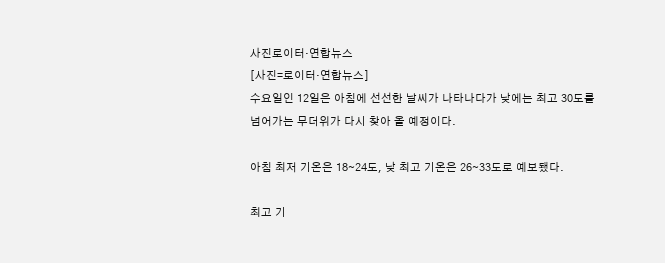사진로이터·연합뉴스
[사진=로이터·연합뉴스]
수요일인 12일은 아침에 선선한 날씨가 나타나다가 낮에는 최고 30도를 넘어가는 무더위가 다시 찾아 올 예정이다.

아침 최저 기온은 18∼24도, 낮 최고 기온은 26∼33도로 예보됐다.

최고 기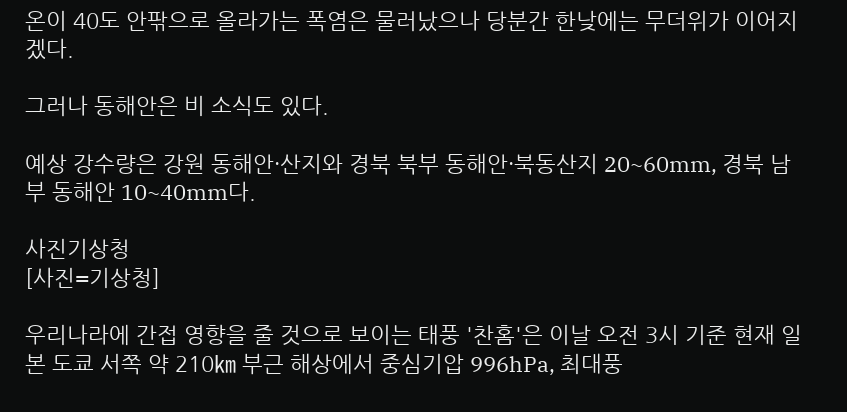온이 40도 안팎으로 올라가는 폭염은 물러났으나 당분간 한낮에는 무더위가 이어지겠다.

그러나 동해안은 비 소식도 있다.

예상 강수량은 강원 동해안·산지와 경북 북부 동해안·북동산지 20~60mm, 경북 남부 동해안 10~40mm다.

사진기상청
[사진=기상청]

우리나라에 간접 영향을 줄 것으로 보이는 태풍 '찬홈'은 이날 오전 3시 기준 현재 일본 도쿄 서쪽 약 210㎞ 부근 해상에서 중심기압 996hPa, 최대풍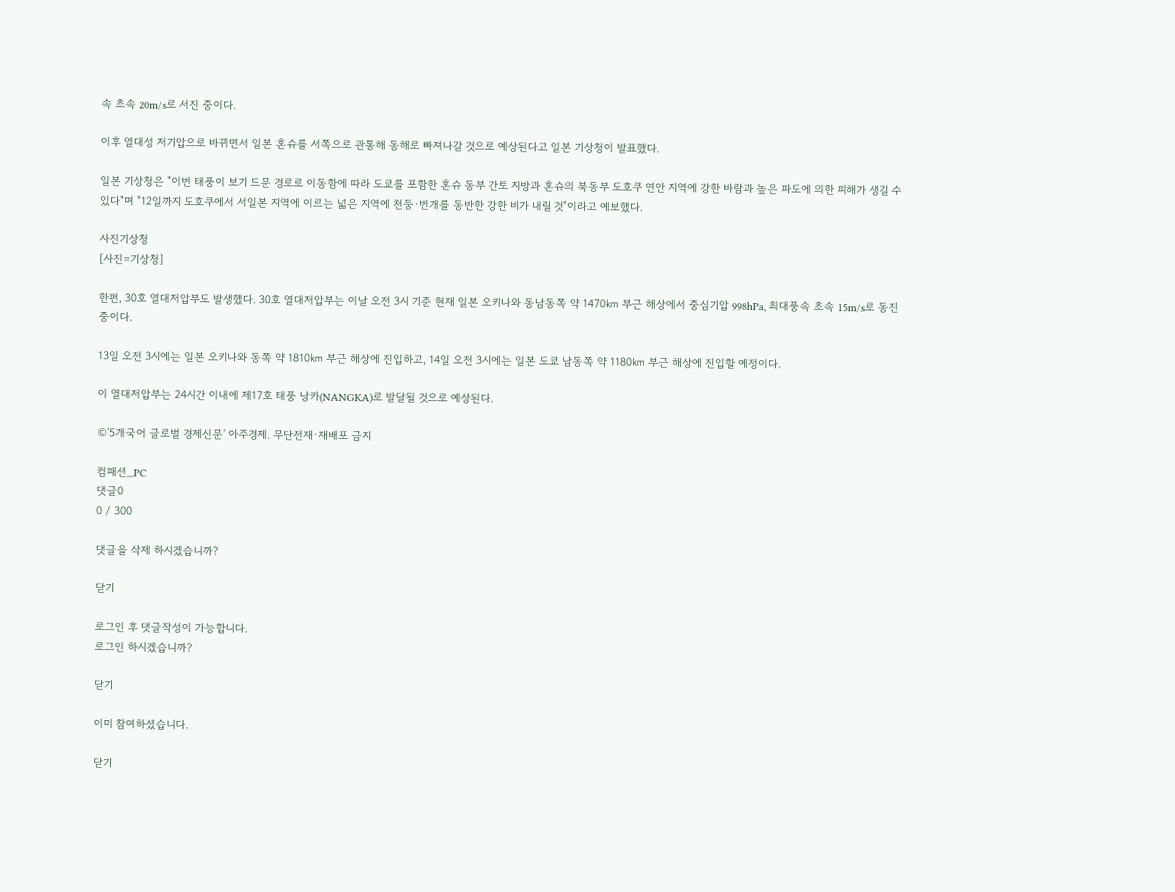속 초속 20m/s로 서진 중이다.

이후 열대성 저기압으로 바뀌면서 일본 혼슈를 서쪽으로 관통해 동해로 빠져나갈 것으로 예상된다고 일본 기상청이 발표했다.

일본 기상청은 "이번 태풍이 보기 드문 경로로 이동함에 따라 도쿄를 포함한 혼슈 동부 간토 지방과 혼슈의 북동부 도호쿠 연안 지역에 강한 바람과 높은 파도에 의한 피해가 생길 수 있다"며 "12일까지 도호쿠에서 서일본 지역에 이르는 넓은 지역에 천둥·번개를 동반한 강한 비가 내릴 것"이라고 예보했다.

사진기상청
[사진=기상청]

한편, 30호 열대저압부도 발생했다. 30호 열대저압부는 이날 오전 3시 기준 현재 일본 오키나와 동남동쪽 약 1470㎞ 부근 해상에서 중심기압 998hPa, 최대풍속 초속 15m/s로 동진 중이다.

13일 오전 3시에는 일본 오키나와 동쪽 약 1810㎞ 부근 해상에 진입하고, 14일 오전 3시에는 일본 도쿄 남동쪽 약 1180㎞ 부근 해상에 진입할 예정이다.

이 열대저압부는 24시간 이내에 제17호 태풍 낭카(NANGKA)로 발달될 것으로 예상된다.

©'5개국어 글로벌 경제신문' 아주경제. 무단전재·재배포 금지

컴패션_PC
댓글0
0 / 300

댓글을 삭제 하시겠습니까?

닫기

로그인 후 댓글작성이 가능합니다.
로그인 하시겠습니까?

닫기

이미 참여하셨습니다.

닫기